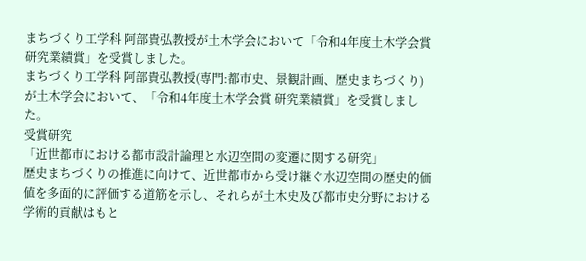まちづくり工学科 阿部貴弘教授が土木学会において「令和4年度土木学会賞 研究業績賞」を受賞しました。
まちづくり工学科 阿部貴弘教授(専門:都市史、景観計画、歴史まちづくり)が土木学会において、「令和4年度土木学会賞 研究業績賞」を受賞しました。
受賞研究
「近世都市における都市設計論理と水辺空間の変遷に関する研究」
歴史まちづくりの推進に向けて、近世都市から受け継ぐ水辺空間の歴史的価値を多面的に評価する道筋を示し、それらが土木史及び都市史分野における学術的貢献はもと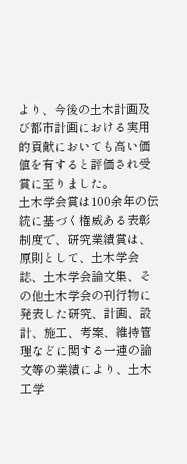より、今後の土木計画及び都市計画における実用的貢献においても高い価値を有すると評価され受賞に至りました。
土木学会賞は100余年の伝統に基づく権威ある表彰制度で、研究業績賞は、原則として、土木学会誌、土木学会論文集、その他土木学会の刊行物に発表した研究、計画、設計、施工、考案、維持管理などに関する一連の論文等の業績により、土木工学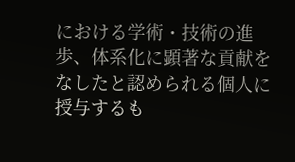における学術・技術の進歩、体系化に顕著な貢献をなしたと認められる個人に授与するも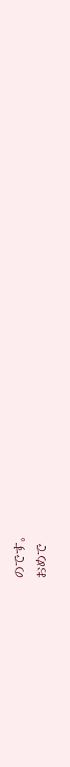のです。
おめで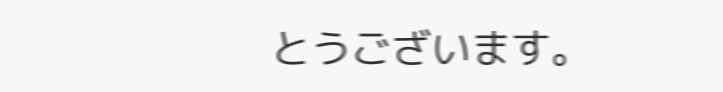とうございます。